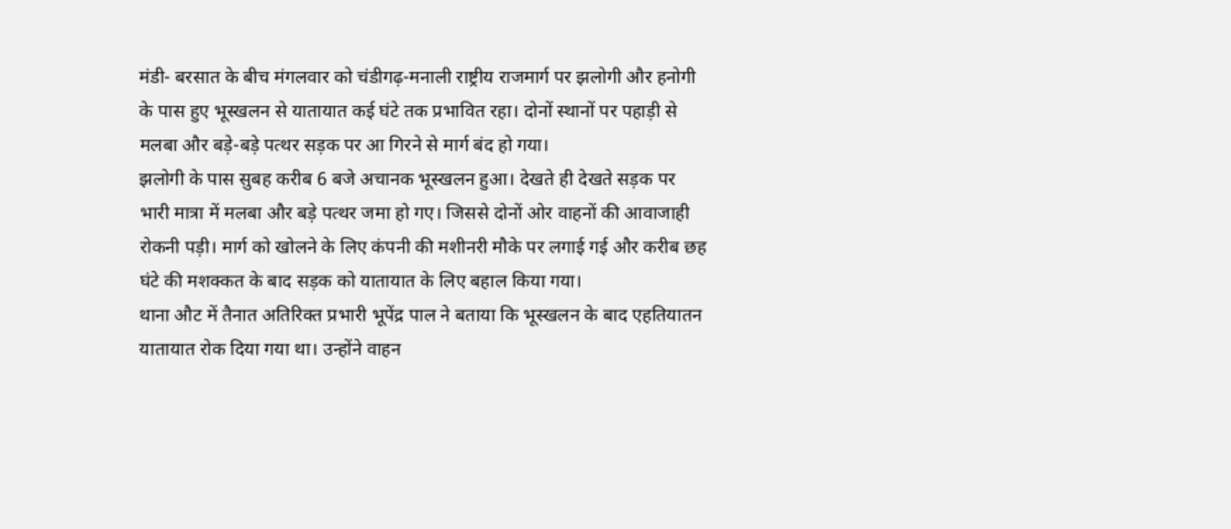मंडी- बरसात के बीच मंगलवार को चंडीगढ़-मनाली राष्ट्रीय राजमार्ग पर झलोगी और हनोगी के पास हुए भूस्खलन से यातायात कई घंटे तक प्रभावित रहा। दोनों स्थानों पर पहाड़ी से मलबा और बड़े-बड़े पत्थर सड़क पर आ गिरने से मार्ग बंद हो गया।
झलोगी के पास सुबह करीब 6 बजे अचानक भूस्खलन हुआ। देखते ही देखते सड़क पर भारी मात्रा में मलबा और बड़े पत्थर जमा हो गए। जिससे दोनों ओर वाहनों की आवाजाही रोकनी पड़ी। मार्ग को खोलने के लिए कंपनी की मशीनरी मौके पर लगाई गई और करीब छह घंटे की मशक्कत के बाद सड़क को यातायात के लिए बहाल किया गया।
थाना औट में तैनात अतिरिक्त प्रभारी भूपेंद्र पाल ने बताया कि भूस्खलन के बाद एहतियातन यातायात रोक दिया गया था। उन्होंने वाहन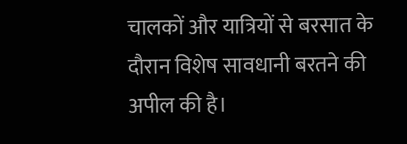चालकों और यात्रियों से बरसात के दौरान विशेष सावधानी बरतने की अपील की है।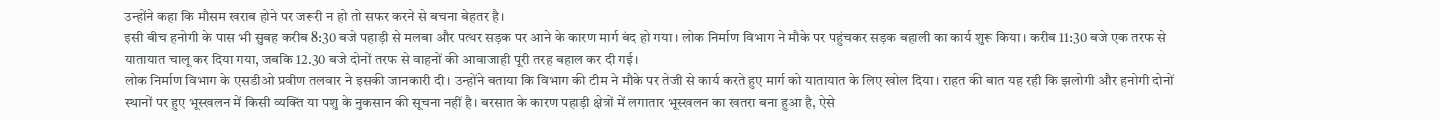उन्होंने कहा कि मौसम खराब होने पर जरूरी न हो तो सफर करने से बचना बेहतर है।
इसी बीच हनोगी के पास भी सुबह करीब 8:30 बजे पहाड़ी से मलबा और पत्थर सड़क पर आने के कारण मार्ग बंद हो गया। लोक निर्माण विभाग ने मौके पर पहुंचकर सड़क बहाली का कार्य शुरू किया। करीब 11:30 बजे एक तरफ से यातायात चालू कर दिया गया, जबकि 12.30 बजे दोनों तरफ से वाहनों की आवाजाही पूरी तरह बहाल कर दी गई।
लोक निर्माण विभाग के एसडीओ प्रवीण तलवार ने इसकी जानकारी दी। उन्होंने बताया कि विभाग की टीम ने मौके पर तेजी से कार्य करते हुए मार्ग को यातायात के लिए खोल दिया। राहत की बात यह रही कि झलोगी और हनोगी दोनों स्थानों पर हुए भूस्खलन में किसी व्यक्ति या पशु के नुकसान की सूचना नहीं है। बरसात के कारण पहाड़ी क्षेत्रों में लगातार भूस्खलन का खतरा बना हुआ है, ऐसे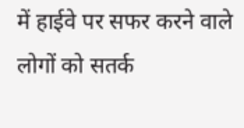में हाईवे पर सफर करने वाले लोगों को सतर्क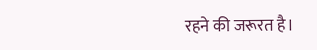रहने की जरूरत है।